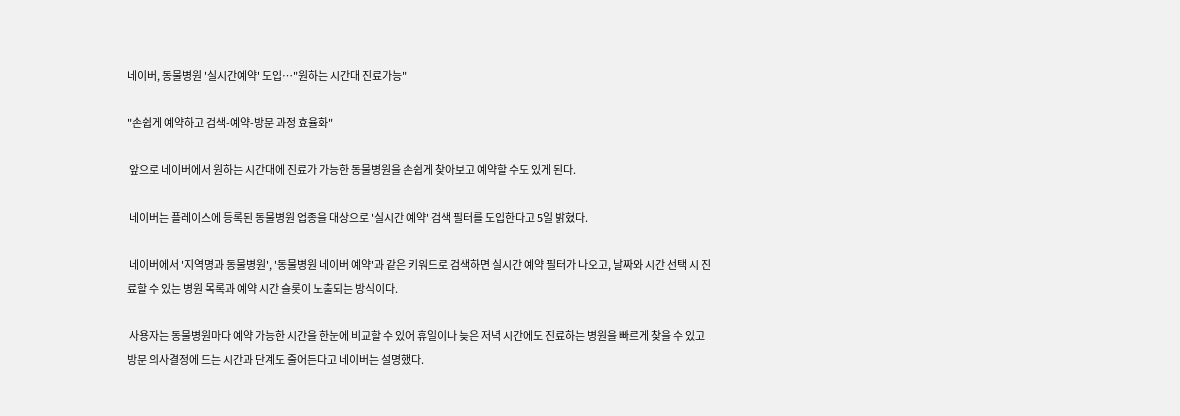네이버, 동물병원 '실시간예약' 도입…"원하는 시간대 진료가능"

"손쉽게 예약하고 검색-예약-방문 과정 효율화"

 앞으로 네이버에서 원하는 시간대에 진료가 가능한 동물병원을 손쉽게 찾아보고 예약할 수도 있게 된다.

 네이버는 플레이스에 등록된 동물병원 업종을 대상으로 '실시간 예약' 검색 필터를 도입한다고 5일 밝혔다.

 네이버에서 '지역명과 동물병원', '동물병원 네이버 예약'과 같은 키워드로 검색하면 실시간 예약 필터가 나오고, 날짜와 시간 선택 시 진료할 수 있는 병원 목록과 예약 시간 슬롯이 노출되는 방식이다.

 사용자는 동물병원마다 예약 가능한 시간을 한눈에 비교할 수 있어 휴일이나 늦은 저녁 시간에도 진료하는 병원을 빠르게 찾을 수 있고 방문 의사결정에 드는 시간과 단계도 줄어든다고 네이버는 설명했다.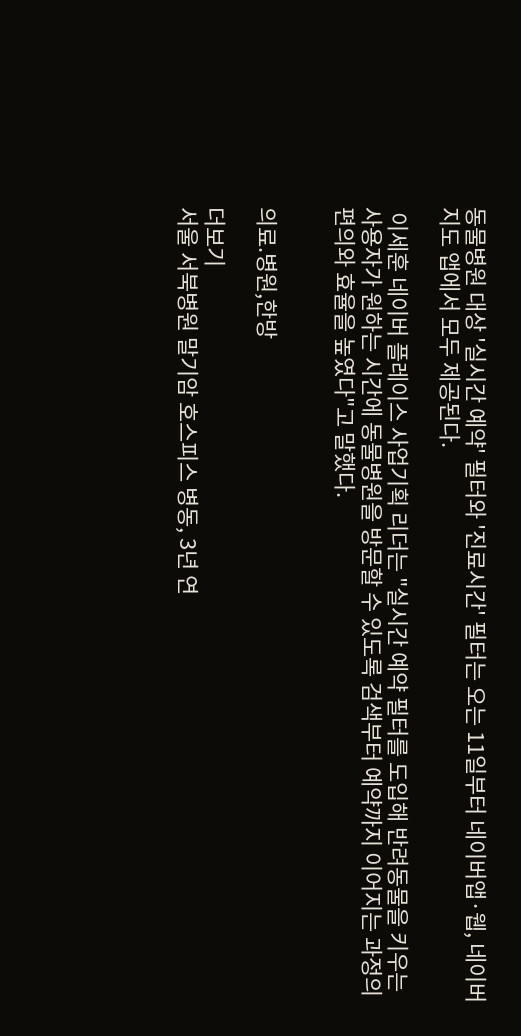동물병원 대상 '실시간 예약' 필터와 '진료시간' 필터는 오는 11일부터 네이버앱·웹, 네이버지도 앱에서 모두 제공된다.

 이세훈 네이버 플레이스 사업기획 리더는 "실시간 예약 필터를 도입해 반려동물을 키우는 사용자가 원하는 시간에 동물병원을 방문할 수 있도록 검색부터 예약까지 이어지는 과정의 편의와 효율을 높였다"고 말했다.


의료.병원,한방

더보기
서울 서북병원 말기암 호스피스 병동, 3년 연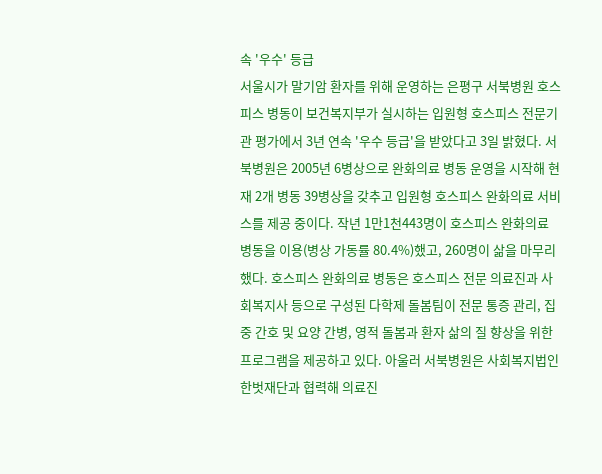속 '우수' 등급
서울시가 말기암 환자를 위해 운영하는 은평구 서북병원 호스피스 병동이 보건복지부가 실시하는 입원형 호스피스 전문기관 평가에서 3년 연속 '우수 등급'을 받았다고 3일 밝혔다. 서북병원은 2005년 6병상으로 완화의료 병동 운영을 시작해 현재 2개 병동 39병상을 갖추고 입원형 호스피스 완화의료 서비스를 제공 중이다. 작년 1만1천443명이 호스피스 완화의료 병동을 이용(병상 가동률 80.4%)했고, 260명이 삶을 마무리했다. 호스피스 완화의료 병동은 호스피스 전문 의료진과 사회복지사 등으로 구성된 다학제 돌봄팀이 전문 통증 관리, 집중 간호 및 요양 간병, 영적 돌봄과 환자 삶의 질 향상을 위한 프로그램을 제공하고 있다. 아울러 서북병원은 사회복지법인 한벗재단과 협력해 의료진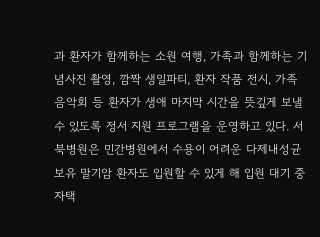과 환자가 함께하는 소원 여행, 가족과 함께하는 기념사진 촬영, 깜짝 생일파티, 환자 작품 전시, 가족 음악회 등 환자가 생애 마지막 시간을 뜻깊게 보낼 수 있도록 정서 지원 프로그램을 운영하고 있다. 서북병원은 민간병원에서 수용이 어려운 다제내성균 보유 말기암 환자도 입원할 수 있게 해 입원 대기 중 자택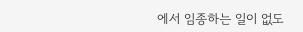에서 임종하는 일이 없도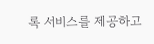록 서비스를 제공하고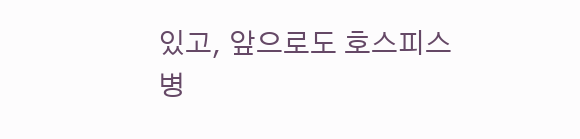있고, 앞으로도 호스피스 병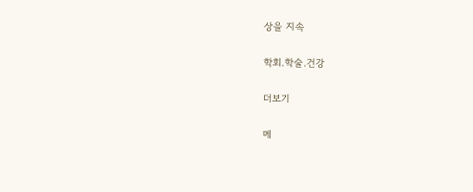상을 지속

학회.학술.건강

더보기

메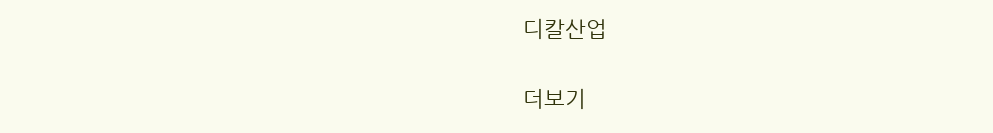디칼산업

더보기